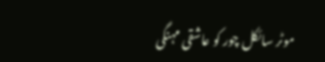موٹر سائکل چور کو عاشقی مہنگی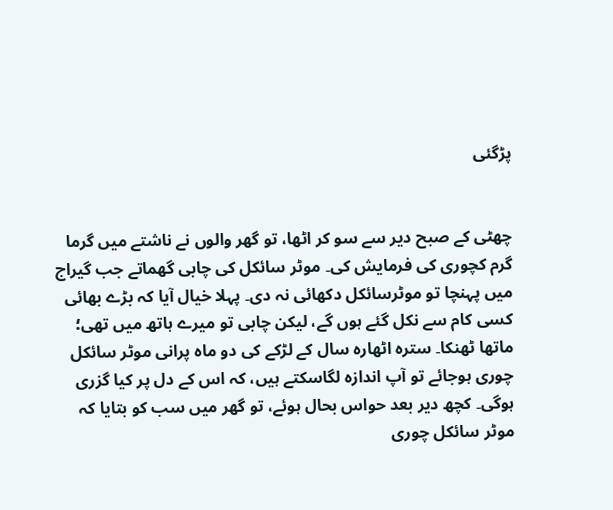پڑگئی


چھٹی کے صبح دیر سے سو کر اٹھا، تو گھر والوں نے ناشتے میں گرما گرم کچوری کی فرمایش کی۔ موٹر سائکل کی چابی گھماتے جب گیراج میں پہنچا تو موٹرسائکل دکھائی نہ دی۔ پہلا خیال آیا کہ بڑے بھائی کسی کام سے نکل گئے ہوں گے، لیکن چابی تو میرے ہاتھ میں تھی؛ ماتھا ٹھنکا۔ سترہ اٹھارہ سال کے لڑکے کی دو ماہ پرانی موٹر سائکل چوری ہوجائے تو آپ اندازہ لگاسکتے ہیں، کہ اس کے دل پر کیا گزری ہوگی۔ کچھ دیر بعد حواس بحال ہوئے، تو گھر میں سب کو بتایا کہ موٹر سائکل چوری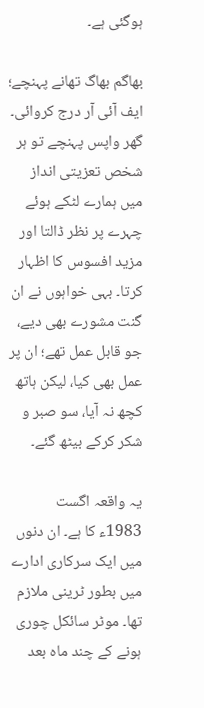ہوگئی ہے۔

بھاگم بھاگ تھانے پہنچے؛ ایف آئی آر درج کروائی۔ گھر واپس پہنچے تو ہر شخص تعزیتی انداز میں ہمارے لٹکے ہوئے چہرے پر نظر ڈالتا اور مزید افسوس کا اظہار کرتا۔ بہی خواہوں نے ان گنت مشورے بھی دیے، جو قابل عمل تھے؛ ان پر عمل بھی کیا، لیکن ہاتھ کچھ نہ آیا، سو صبر و شکر کرکے بیٹھ گئے۔

یہ واقعہ اگست  1983ء کا ہے۔ ان دنوں میں ایک سرکاری ادارے میں بطور ٹرینی ملازم تھا۔ موٹر سائکل چوری ہونے کے چند ماہ بعد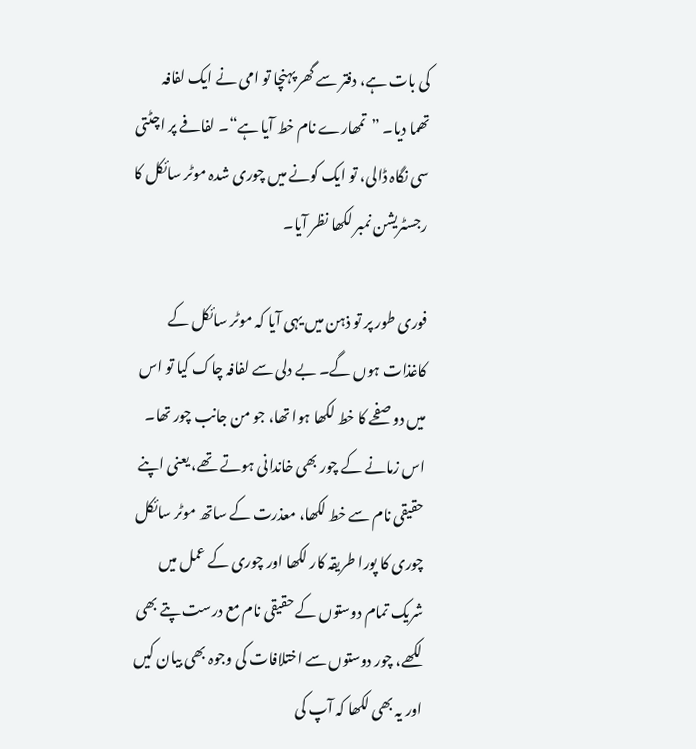کی بات ہے، دفتر سے گھر پہنچا تو امی نے ایک لفافہ تھما دیا۔ ”تمھارے نام خط آیا ہے“۔ لفافے پر اچٹتی سی نگاہ ڈالی، تو ایک کونے میں چوری شدہ موٹر سائکل کا رجسٹریشن نمبر لکھا نظر آیا۔

فوری طور پر تو ذہن میں یہی آیا کہ موٹر سائکل کے کاغذات ہوں گے۔ بے دلی سے لفافہ چاک کیا تو اس میں دو صفحے کا خط لکھا ہوا تھا، جو من جانب چور تھا۔ اس زمانے کے چور بھی خاندانی ہوتے تھے، یعنی اپنے حقیقی نام سے خط لکھا، معذرت کے ساتھ موٹر سائکل چوری کا پورا طریقہ کار لکھا اور چوری کے عمل میں شریک تمام دوستوں کے حقیقی نام مع درست پتے بھی لکھے، چور دوستوں سے اختلافات کی وجوہ بھی بیان کیں اور یہ بھی لکھا کہ آپ کی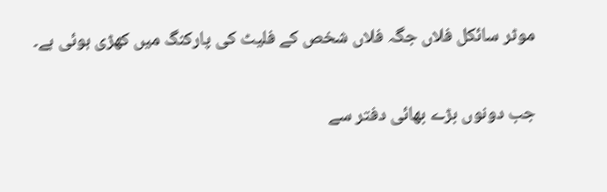موٹر سائکل فلاں جگہ فلاں شخص کے فلیٹ کی پارکنگ میں کھڑی ہوئی ہے۔

جب دونوں بڑے بھائی دفتر سے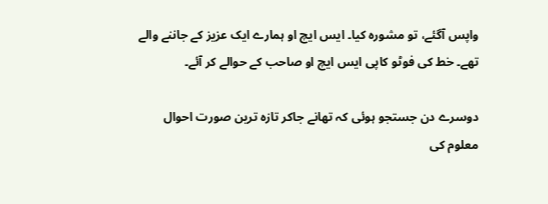واپس آگئے، تو مشورہ کیا۔ ایس ایچ او ہمارے ایک عزیز کے جاننے والے تھے۔ خط کی فوٹو کاپی ایس ایچ او صاحب کے حوالے کر آئے۔

دوسرے دن جستجو ہوئی کہ تھانے جاکر تازہ ترین صورت احوال معلوم کی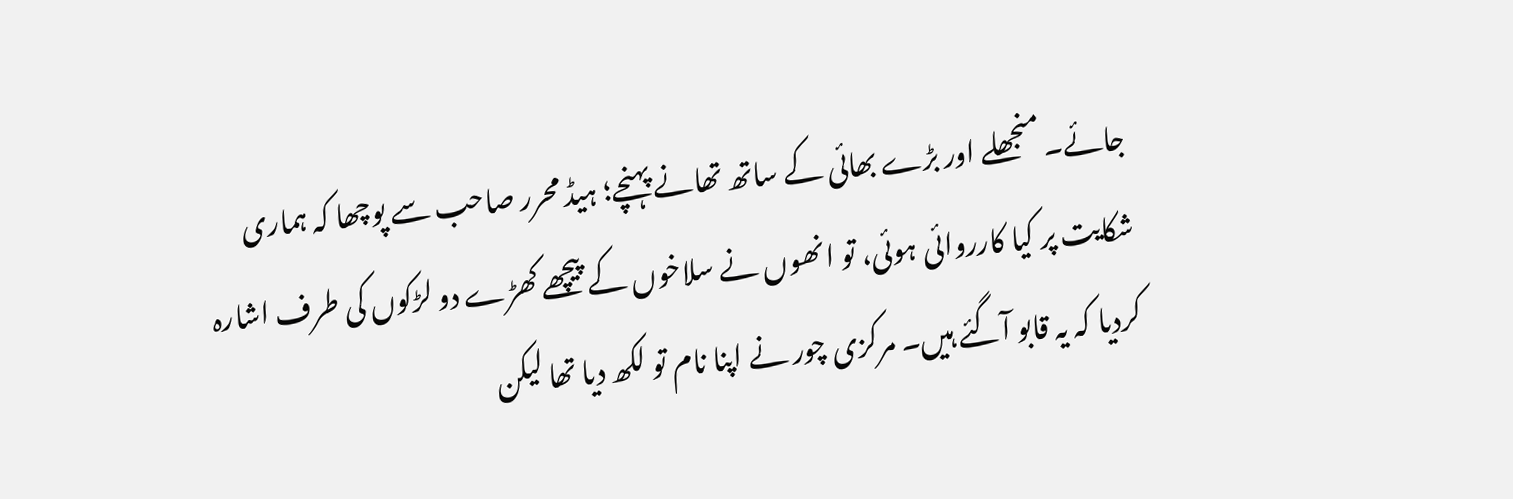جائے۔ منجھلے اور بڑے بھائی کے ساتھ تھانے پہنچے؛ ہیڈ محرر صاحب سے پوچھا کہ ہماری شکایت پر کیا کارروائی ہوئی، تو انھوں نے سلاخوں کے پیچھے کھڑے دو لڑکوں کی طرف اشارہ کردیا کہ یہ قابو آگئے ہیں۔ مرکزی چور نے اپنا نام تو لکھ دیا تھا لیکن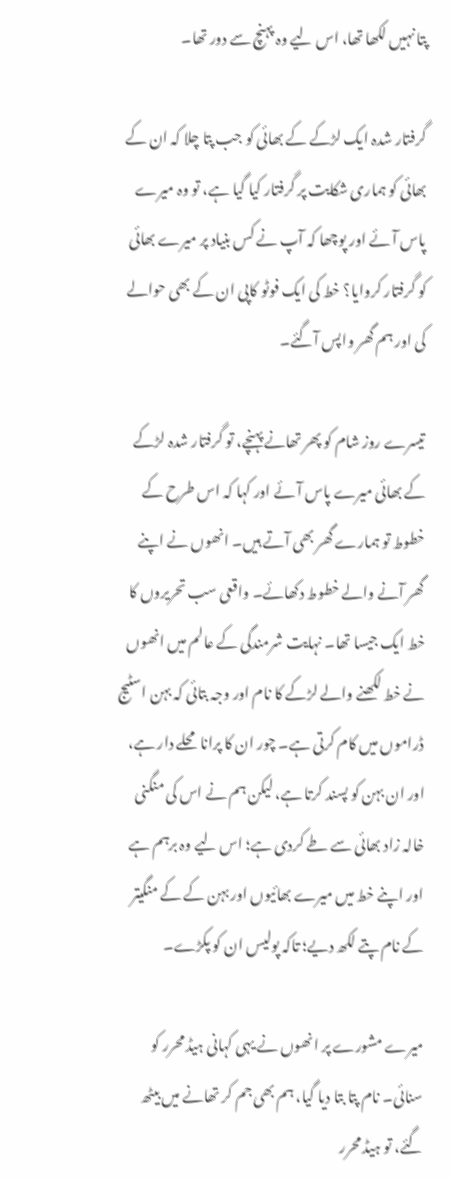پتا نہیں لکھا تھا، اس لیے وہ پہنچ سے دور تھا۔

گرفتار شدہ ایک لڑکے کے بھائی کو جب پتا چلا کہ ان کے بھائی کو ہماری شکایت پر گرفتار کیا گیا ہے، تو وہ میرے پاس آئے اور پوچھا کہ آپ نے کس بنیاد پر میرے بھائی کو گرفتار کروایا؟ خط کی ایک فوٹو کاپی ان کے بھی حوالے کی اور ہم گھر واپس آگئے۔

تیسرے روز شام کو پھر تھانے پہنچے، تو گرفتار شدہ لڑکے کے بھائی میرے پاس آئے اور کہا کہ اس طرح کے خطوط تو ہمارے گھر بھی آتے ہیں۔ انھوں نے اپنے گھر آنے والے خطوط دکھائے۔ واقعی سب تحریروں کا خط ایک جیسا تھا۔ نہایت شرمندگی کے عالم میں انھوں نے خط لکھنے والے لڑکے کا نام اور وجہ بتائی کہ بہن اسٹیج ڈراموں میں کام کرتی ہے۔ چور ان کا پرانا محلے دار ہے، اور ان بہن کو پسند کرتا ہے، لیکن ہم نے اس کی منگنی خالہ زاد بھائی سے طے کردی ہے؛ اس لیے وہ برہم ہے اور اپنے خط میں میرے بھائیوں اور بہن کے کے منگیتر کے نام پتے لکھ دیے؛ تاکہ پولیس ان کو پکڑے۔

میرے مشورے پر انھوں نے یہی کہانی ہیڈ محرر کو سنائی۔ نام پتا بتا دیا گیا، ہم بھی جم کر تھانے میں بیٹھ گئے، تو ہیڈ محرر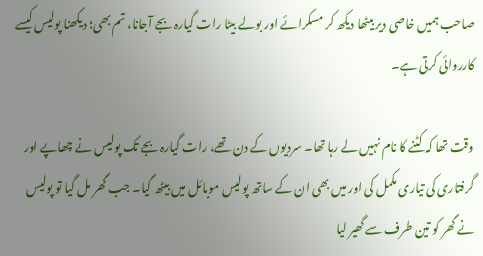صاحب ہمیں خاصی دیر بیٹھا دیکھ کر مسکرائے اور بولے بیٹا رات گیارہ بجے آجانا، تم بھی؛ دیکھنا پولیس کیسے کارروائی کرتی ہے۔

وقت تھا کہ کٹنے کا نام نہیں لے رہا تھا۔ سردیوں کے دن تھے، رات گیارہ بجے تک پولیس نے چھاپے اور گرفتاری کی تیاری مکمل کی اور میں بھی ان کے ساتھ پولیس موبائل میں بیٹھ گیا۔ جب گھر مل گیا تو پولیس نے گھر کو تین طرف سے گھیر لیا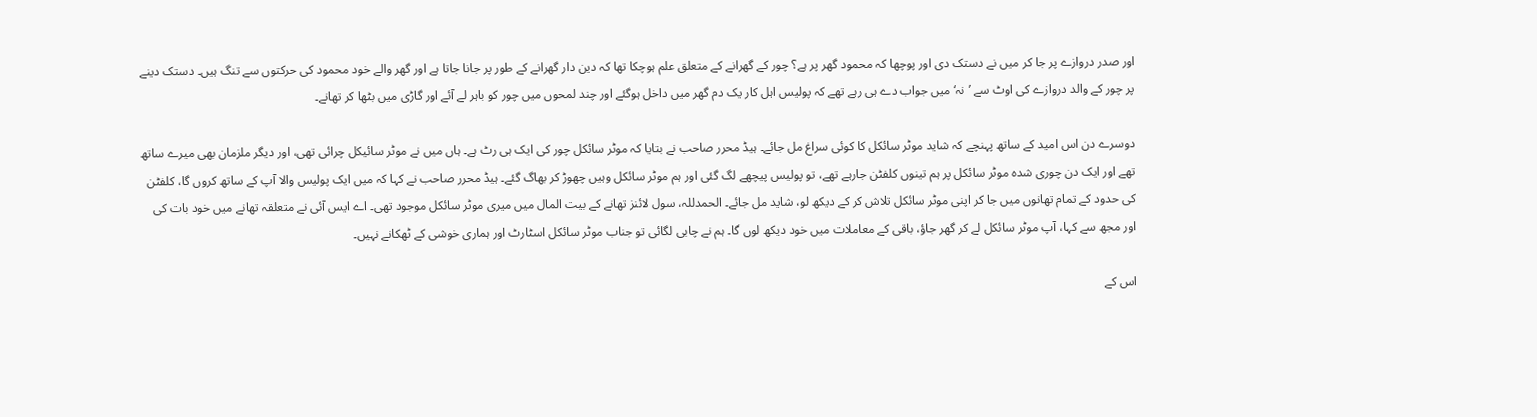اور صدر دروازے پر جا کر میں نے دستک دی اور پوچھا کہ محمود گھر پر ہے؟ چور کے گھرانے کے متعلق علم ہوچکا تھا کہ دین دار گھرانے کے طور پر جانا جاتا ہے اور گھر والے خود محمود کی حرکتوں سے تنگ ہیں۔ دستک دینے پر چور کے والد دروازے کی اوٹ سے ’نہ‘ میں جواب دے ہی رہے تھے کہ پولیس اہل کار یک دم گھر میں داخل ہوگئے اور چند لمحوں میں چور کو باہر لے آئے اور گاڑی میں بٹھا کر تھانے۔

دوسرے دن اس امید کے ساتھ پہنچے کہ شاید موٹر سائکل کا کوئی سراغ مل جائے۔ ہیڈ محرر صاحب نے بتایا کہ موٹر سائکل چور کی ایک ہی رٹ ہے۔ ہاں میں نے موٹر سائیکل چرائی تھی، اور دیگر ملزمان بھی میرے ساتھ تھے اور ایک دن چوری شدہ موٹر سائکل پر ہم تینوں کلفٹن جارہے تھے، تو پولیس پیچھے لگ گئی اور ہم موٹر سائکل وہیں چھوڑ کر بھاگ گئے۔ ہیڈ محرر صاحب نے کہا کہ میں ایک پولیس والا آپ کے ساتھ کروں گا، کلفٹن کی حدود کے تمام تھانوں میں جا کر اپنی موٹر سائکل تلاش کر کے دیکھ لو، شاید مل جائے۔ الحمدللہ، سول لائنز تھانے کے بیت المال میں میری موٹر سائکل موجود تھی۔ اے ایس آئی نے متعلقہ تھانے میں خود بات کی اور مجھ سے کہا، آپ موٹر سائکل لے کر گھر جاؤ، باقی کے معاملات میں خود دیکھ لوں گا۔ ہم نے چابی لگائی تو جناب موٹر سائکل اسٹارٹ اور ہماری خوشی کے ٹھکانے نہیں۔

اس کے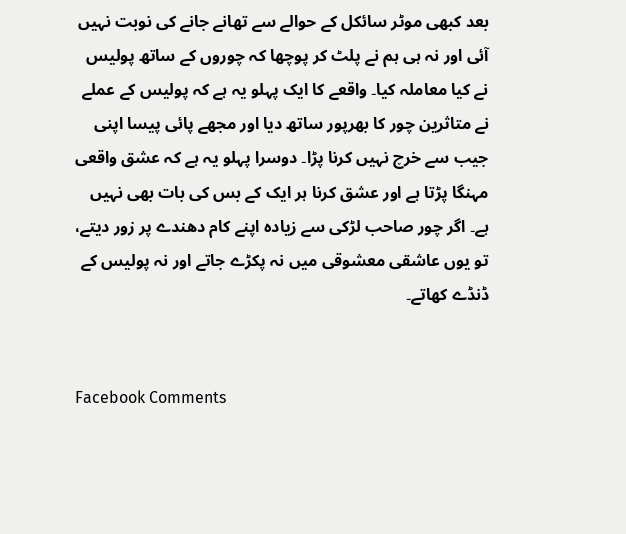بعد کبھی موٹر سائکل کے حوالے سے تھانے جانے کی نوبت نہیں آئی اور نہ ہی ہم نے پلٹ کر پوچھا کہ چوروں کے ساتھ پولیس نے کیا معاملہ کیا۔ واقعے کا ایک پہلو یہ ہے کہ پولیس کے عملے نے متاثرین چور کا بھرپور ساتھ دیا اور مجھے پائی پیسا اپنی جیب سے خرچ نہیں کرنا پڑا۔ دوسرا پہلو یہ ہے کہ عشق واقعی مہنگا پڑتا ہے اور عشق کرنا ہر ایک کے بس کی بات بھی نہیں ہے۔ اگر چور صاحب لڑکی سے زیادہ اپنے کام دھندے پر زور دیتے، تو یوں عاشقی معشوقی میں نہ پکڑے جاتے اور نہ پولیس کے ڈنڈے کھاتے۔


Facebook Comments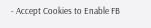- Accept Cookies to Enable FB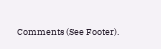Comments (See Footer).